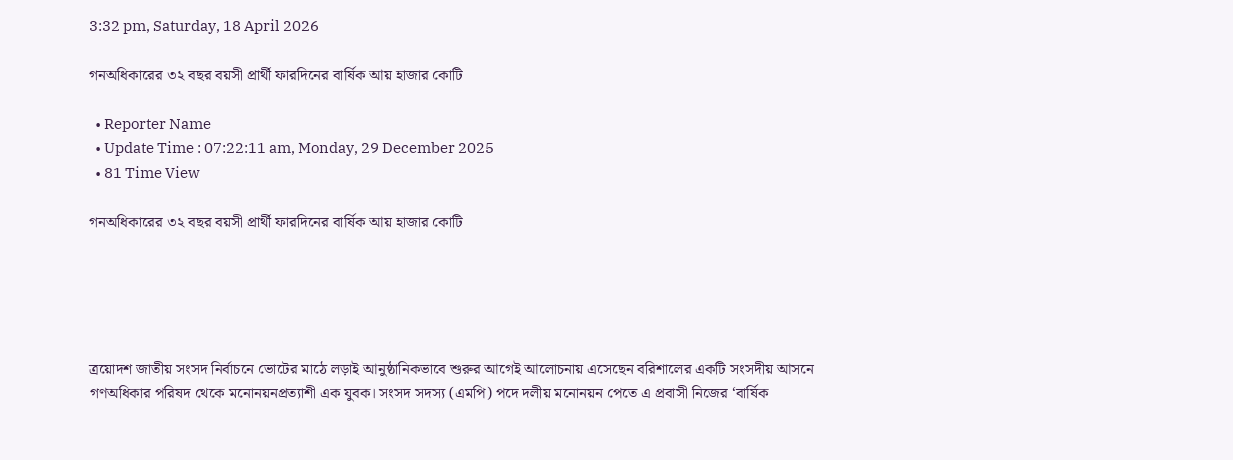3:32 pm, Saturday, 18 April 2026

গনঅধিকারের ৩২ বছর বয়সী প্রার্থী ফারদিনের বার্ষিক আয় হাজার কোটি

  • Reporter Name
  • Update Time : 07:22:11 am, Monday, 29 December 2025
  • 81 Time View

গনঅধিকারের ৩২ বছর বয়সী প্রার্থী ফারদিনের বার্ষিক আয় হাজার কোটি





ত্রয়োদশ জাতীয় সংসদ নির্বাচনে ভোটের মাঠে লড়াই আনুষ্ঠানিকভাবে শুরুর আগেই আলোচনায় এসেছেন বরিশালের একটি সংসদীয় আসনে গণঅধিকার পরিষদ থেকে মনোনয়নপ্রত্যাশী এক যুবক। সংসদ সদস্য (এমপি) পদে দলীয় মনোনয়ন পেতে এ প্রবাসী নিজের ‘বার্ষিক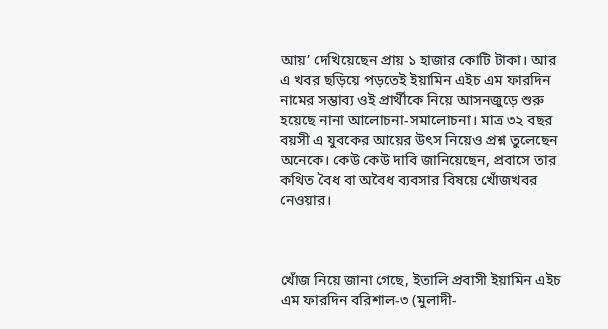আয়’ দেখিয়েছেন প্রায় ১ হাজার কোটি টাকা। আর এ খবর ছড়িয়ে পড়তেই ইয়ামিন এইচ এম ফারদিন নামের সম্ভাব্য ওই প্রার্থীকে নিয়ে আসনজুড়ে শুরু হয়েছে নানা আলোচনা-সমালোচনা। মাত্র ৩২ বছর বয়সী এ যুবকের আয়ের উৎস নিয়েও প্রশ্ন তুলেছেন অনেকে। কেউ কেউ দাবি জানিয়েছেন, প্রবাসে তার কথিত বৈধ বা অবৈধ ব্যবসার বিষয়ে খোঁজখবর নেওয়ার।



খোঁজ নিয়ে জানা গেছে, ইতালি প্রবাসী ইয়ামিন এইচ এম ফারদিন বরিশাল-৩ (মুলাদী-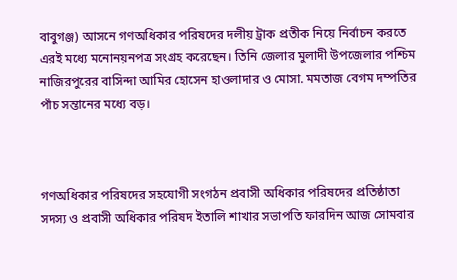বাবুগঞ্জ) আসনে গণঅধিকার পরিষদের দলীয় ট্রাক প্রতীক নিয়ে নির্বাচন করতে এরই মধ্যে মনোনয়নপত্র সংগ্রহ করেছেন। তিনি জেলার মুলাদী উপজেলার পশ্চিম নাজিরপুরের বাসিন্দা আমির হোসেন হাওলাদার ও মোসা. মমতাজ বেগম দম্পতির পাঁচ সন্তানের মধ্যে বড়।



গণঅধিকার পরিষদের সহযোগী সংগঠন প্রবাসী অধিকার পরিষদের প্রতিষ্ঠাতা সদস্য ও প্রবাসী অধিকার পরিষদ ইতালি শাখার সভাপতি ফারদিন আজ সোমবার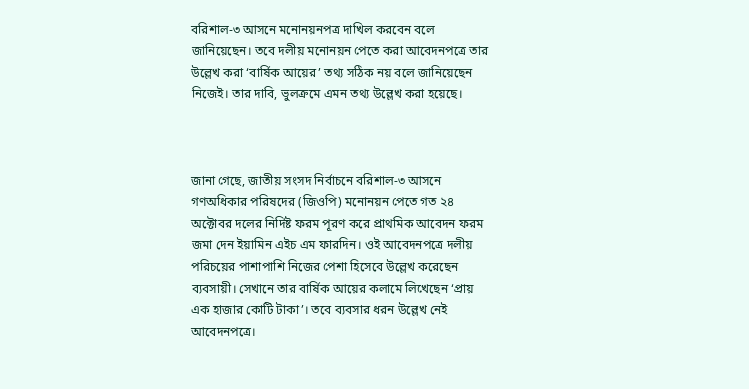বরিশাল-৩ আসনে মনোনয়নপত্র দাখিল করবেন বলে জানিয়েছেন। তবে দলীয় মনোনয়ন পেতে করা আবেদনপত্রে তার উল্লেখ করা ‘বার্ষিক আয়ের’ তথ্য সঠিক নয় বলে জানিয়েছেন নিজেই। তার দাবি, ভুলক্রমে এমন তথ্য উল্লেখ করা হয়েছে।



জানা গেছে, জাতীয় সংসদ নির্বাচনে বরিশাল-৩ আসনে গণঅধিকার পরিষদের (জিওপি) মনোনয়ন পেতে গত ২৪ অক্টোবর দলের নির্দিষ্ট ফরম পূরণ করে প্রাথমিক আবেদন ফরম জমা দেন ইয়ামিন এইচ এম ফারদিন। ওই আবেদনপত্রে দলীয় পরিচয়ের পাশাপাশি নিজের পেশা হিসেবে উল্লেখ করেছেন ব্যবসায়ী। সেখানে তার বার্ষিক আয়ের কলামে লিখেছেন ‘প্রায় এক হাজার কোটি টাকা’। তবে ব্যবসার ধরন উল্লেখ নেই আবেদনপত্রে।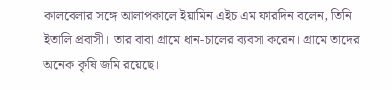কালবেলার সঙ্গে আলাপকালে ইয়ামিন এইচ এম ফারদিন বলেন, তিনি ইতালি প্রবাসী। তার বাবা গ্রামে ধান-চালের ব্যবসা করেন। গ্রামে তাদের অনেক কৃষি জমি রয়েছে।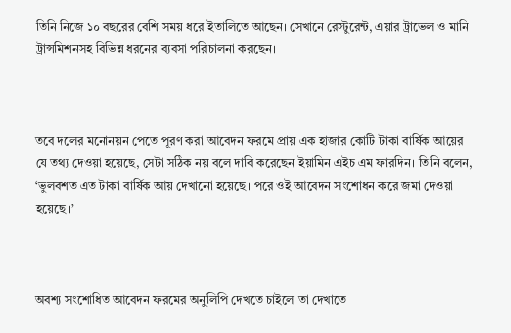তিনি নিজে ১০ বছরের বেশি সময় ধরে ইতালিতে আছেন। সেখানে রেস্টুরেন্ট, এয়ার ট্রাভেল ও মানি ট্রান্সমিশনসহ বিভিন্ন ধরনের ব্যবসা পরিচালনা করছেন।



তবে দলের মনোনয়ন পেতে পূরণ করা আবেদন ফরমে প্রায় এক হাজার কোটি টাকা বার্ষিক আয়ের যে তথ্য দেওয়া হয়েছে, সেটা সঠিক নয় বলে দাবি করেছেন ইয়ামিন এইচ এম ফারদিন। তিনি বলেন, ‘ভুলবশত এত টাকা বার্ষিক আয় দেখানো হয়েছে। পরে ওই আবেদন সংশোধন করে জমা দেওয়া হয়েছে।’



অবশ্য সংশোধিত আবেদন ফরমের অনুলিপি দেখতে চাইলে তা দেখাতে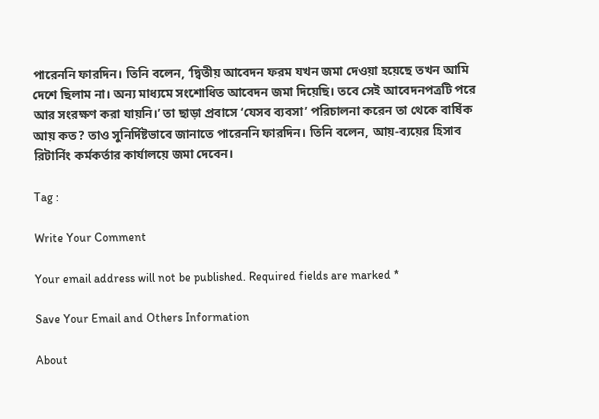পারেননি ফারদিন। তিনি বলেন, ‘দ্বিতীয় আবেদন ফরম যখন জমা দেওয়া হয়েছে তখন আমি দেশে ছিলাম না। অন্য মাধ্যমে সংশোধিত আবেদন জমা দিয়েছি। তবে সেই আবেদনপত্রটি পরে আর সংরক্ষণ করা যায়নি।’ তা ছাড়া প্রবাসে ‘যেসব ব্যবসা’ পরিচালনা করেন তা থেকে বার্ষিক আয় কত? তাও সুনির্দিষ্টভাবে জানাতে পারেননি ফারদিন। তিনি বলেন, আয়-ব্যয়ের হিসাব রিটার্নিং কর্মকর্তার কার্যালয়ে জমা দেবেন।

Tag :

Write Your Comment

Your email address will not be published. Required fields are marked *

Save Your Email and Others Information

About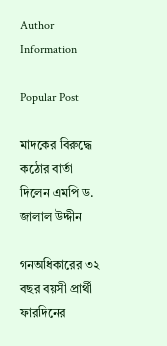Author Information

Popular Post

মাদকের বিরুদ্ধে কঠোর বার্তা দিলেন এমপি ড. জালাল উদ্দীন

গনঅধিকারের ৩২ বছর বয়সী প্রার্থী ফারদিনের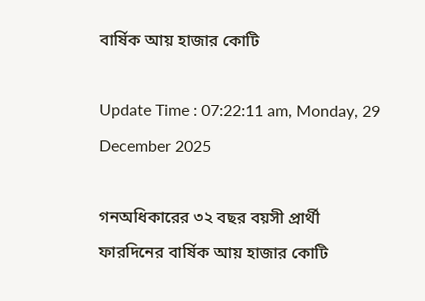বার্ষিক আয় হাজার কোটি

Update Time : 07:22:11 am, Monday, 29 December 2025

গনঅধিকারের ৩২ বছর বয়সী প্রার্থী ফারদিনের বার্ষিক আয় হাজার কোটি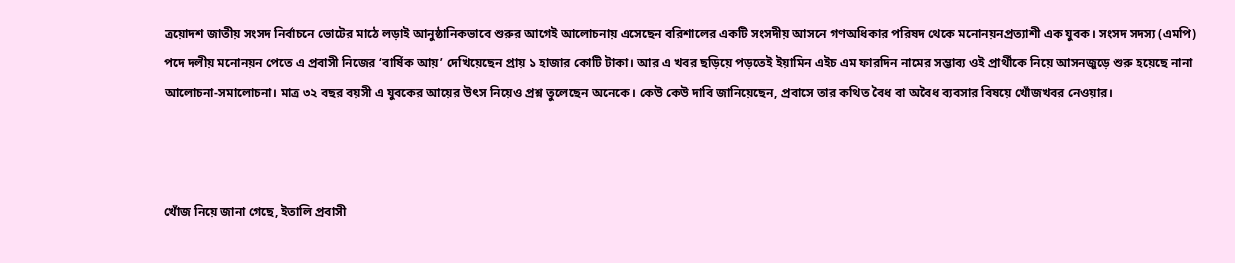ত্রয়োদশ জাতীয় সংসদ নির্বাচনে ভোটের মাঠে লড়াই আনুষ্ঠানিকভাবে শুরুর আগেই আলোচনায় এসেছেন বরিশালের একটি সংসদীয় আসনে গণঅধিকার পরিষদ থেকে মনোনয়নপ্রত্যাশী এক যুবক। সংসদ সদস্য (এমপি) পদে দলীয় মনোনয়ন পেতে এ প্রবাসী নিজের ‘বার্ষিক আয়’ দেখিয়েছেন প্রায় ১ হাজার কোটি টাকা। আর এ খবর ছড়িয়ে পড়তেই ইয়ামিন এইচ এম ফারদিন নামের সম্ভাব্য ওই প্রার্থীকে নিয়ে আসনজুড়ে শুরু হয়েছে নানা আলোচনা-সমালোচনা। মাত্র ৩২ বছর বয়সী এ যুবকের আয়ের উৎস নিয়েও প্রশ্ন তুলেছেন অনেকে। কেউ কেউ দাবি জানিয়েছেন, প্রবাসে তার কথিত বৈধ বা অবৈধ ব্যবসার বিষয়ে খোঁজখবর নেওয়ার।



খোঁজ নিয়ে জানা গেছে, ইতালি প্রবাসী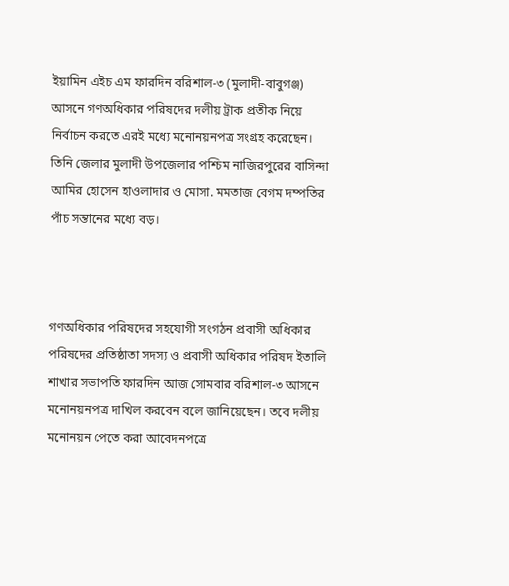ইয়ামিন এইচ এম ফারদিন বরিশাল-৩ (মুলাদী-বাবুগঞ্জ) আসনে গণঅধিকার পরিষদের দলীয় ট্রাক প্রতীক নিয়ে নির্বাচন করতে এরই মধ্যে মনোনয়নপত্র সংগ্রহ করেছেন। তিনি জেলার মুলাদী উপজেলার পশ্চিম নাজিরপুরের বাসিন্দা আমির হোসেন হাওলাদার ও মোসা. মমতাজ বেগম দম্পতির পাঁচ সন্তানের মধ্যে বড়।



গণঅধিকার পরিষদের সহযোগী সংগঠন প্রবাসী অধিকার পরিষদের প্রতিষ্ঠাতা সদস্য ও প্রবাসী অধিকার পরিষদ ইতালি শাখার সভাপতি ফারদিন আজ সোমবার বরিশাল-৩ আসনে মনোনয়নপত্র দাখিল করবেন বলে জানিয়েছেন। তবে দলীয় মনোনয়ন পেতে করা আবেদনপত্রে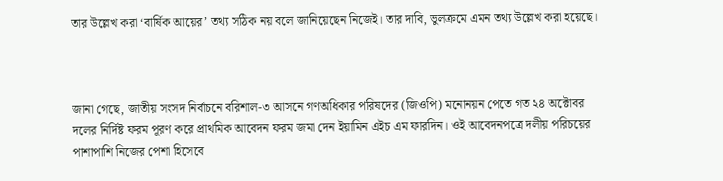তার উল্লেখ করা ‘বার্ষিক আয়ের’ তথ্য সঠিক নয় বলে জানিয়েছেন নিজেই। তার দাবি, ভুলক্রমে এমন তথ্য উল্লেখ করা হয়েছে।



জানা গেছে, জাতীয় সংসদ নির্বাচনে বরিশাল-৩ আসনে গণঅধিকার পরিষদের (জিওপি) মনোনয়ন পেতে গত ২৪ অক্টোবর দলের নির্দিষ্ট ফরম পূরণ করে প্রাথমিক আবেদন ফরম জমা দেন ইয়ামিন এইচ এম ফারদিন। ওই আবেদনপত্রে দলীয় পরিচয়ের পাশাপাশি নিজের পেশা হিসেবে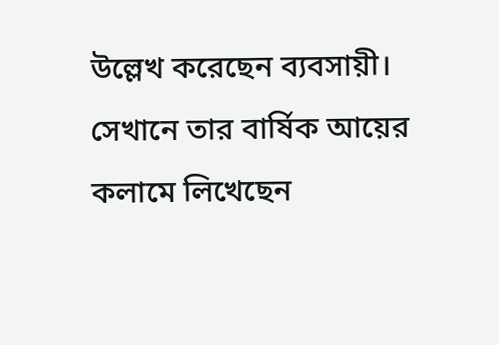উল্লেখ করেছেন ব্যবসায়ী। সেখানে তার বার্ষিক আয়ের কলামে লিখেছেন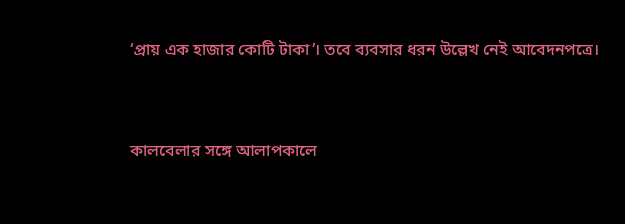‘প্রায় এক হাজার কোটি টাকা’। তবে ব্যবসার ধরন উল্লেখ নেই আবেদনপত্রে।



কালবেলার সঙ্গে আলাপকালে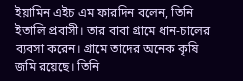ইয়ামিন এইচ এম ফারদিন বলেন, তিনি ইতালি প্রবাসী। তার বাবা গ্রামে ধান-চালের ব্যবসা করেন। গ্রামে তাদের অনেক কৃষি জমি রয়েছে। তিনি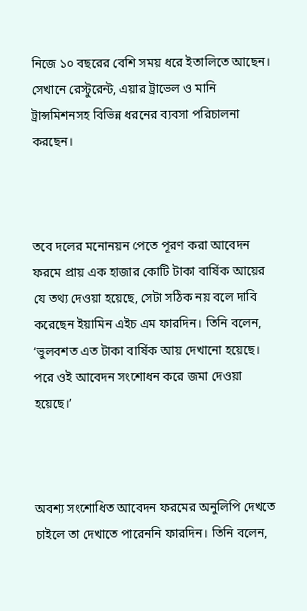নিজে ১০ বছরের বেশি সময় ধরে ইতালিতে আছেন। সেখানে রেস্টুরেন্ট, এয়ার ট্রাভেল ও মানি ট্রান্সমিশনসহ বিভিন্ন ধরনের ব্যবসা পরিচালনা করছেন।



তবে দলের মনোনয়ন পেতে পূরণ করা আবেদন ফরমে প্রায় এক হাজার কোটি টাকা বার্ষিক আয়ের যে তথ্য দেওয়া হয়েছে, সেটা সঠিক নয় বলে দাবি করেছেন ইয়ামিন এইচ এম ফারদিন। তিনি বলেন, ‘ভুলবশত এত টাকা বার্ষিক আয় দেখানো হয়েছে। পরে ওই আবেদন সংশোধন করে জমা দেওয়া হয়েছে।’



অবশ্য সংশোধিত আবেদন ফরমের অনুলিপি দেখতে চাইলে তা দেখাতে পারেননি ফারদিন। তিনি বলেন,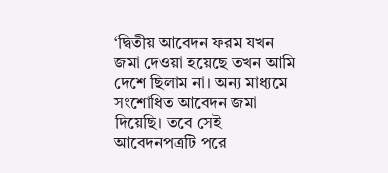‘দ্বিতীয় আবেদন ফরম যখন জমা দেওয়া হয়েছে তখন আমি দেশে ছিলাম না। অন্য মাধ্যমে সংশোধিত আবেদন জমা দিয়েছি। তবে সেই আবেদনপত্রটি পরে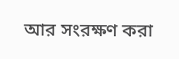আর সংরক্ষণ করা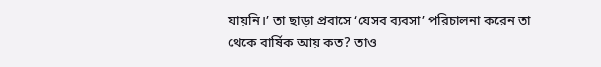যায়নি।’ তা ছাড়া প্রবাসে ‘যেসব ব্যবসা’ পরিচালনা করেন তা থেকে বার্ষিক আয় কত? তাও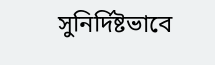সুনির্দিষ্টভাবে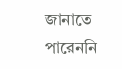জানাতে পারেননি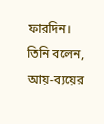ফারদিন। তিনি বলেন, আয়-ব্যয়ের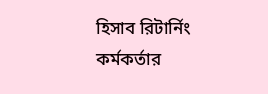হিসাব রিটার্নিং কর্মকর্তার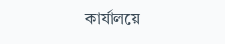কার্যালয়ে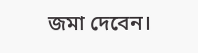জমা দেবেন।